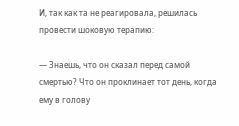И, так как та не реагировала, решилась провести шоковую терапию:

— Знаешь, что он сказал перед самой смертью? Что он проклинает тот день, когда ему в голову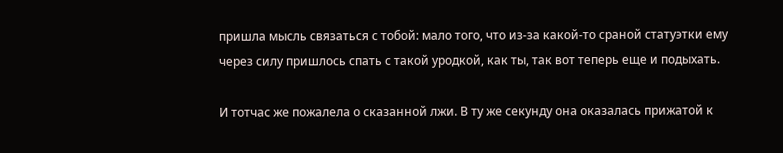пришла мысль связаться с тобой: мало того, что из-за какой-то сраной статуэтки ему через силу пришлось спать с такой уродкой, как ты, так вот теперь еще и подыхать.

И тотчас же пожалела о сказанной лжи. В ту же секунду она оказалась прижатой к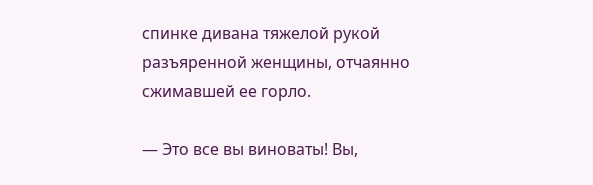спинке дивана тяжелой рукой разъяренной женщины, отчаянно сжимавшей ее горло.

— Это все вы виноваты! Вы,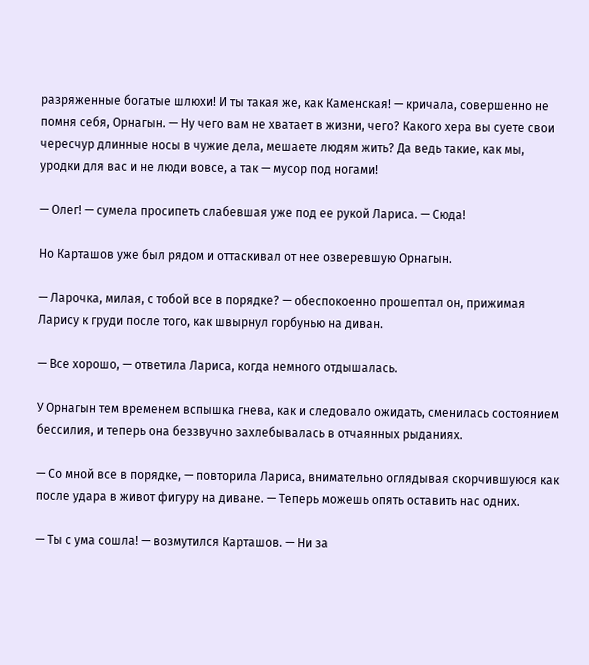разряженные богатые шлюхи! И ты такая же, как Каменская! — кричала, совершенно не помня себя, Орнагын. — Ну чего вам не хватает в жизни, чего? Какого хера вы суете свои чересчур длинные носы в чужие дела, мешаете людям жить? Да ведь такие, как мы, уродки для вас и не люди вовсе, а так — мусор под ногами!

— Олег! — сумела просипеть слабевшая уже под ее рукой Лариса. — Сюда!

Но Карташов уже был рядом и оттаскивал от нее озверевшую Орнагын.

— Ларочка, милая, с тобой все в порядке? — обеспокоенно прошептал он, прижимая Ларису к груди после того, как швырнул горбунью на диван.

— Все хорошо, — ответила Лариса, когда немного отдышалась.

У Орнагын тем временем вспышка гнева, как и следовало ожидать, сменилась состоянием бессилия, и теперь она беззвучно захлебывалась в отчаянных рыданиях.

— Со мной все в порядке, — повторила Лариса, внимательно оглядывая скорчившуюся как после удара в живот фигуру на диване. — Теперь можешь опять оставить нас одних.

— Ты с ума сошла! — возмутился Карташов. — Ни за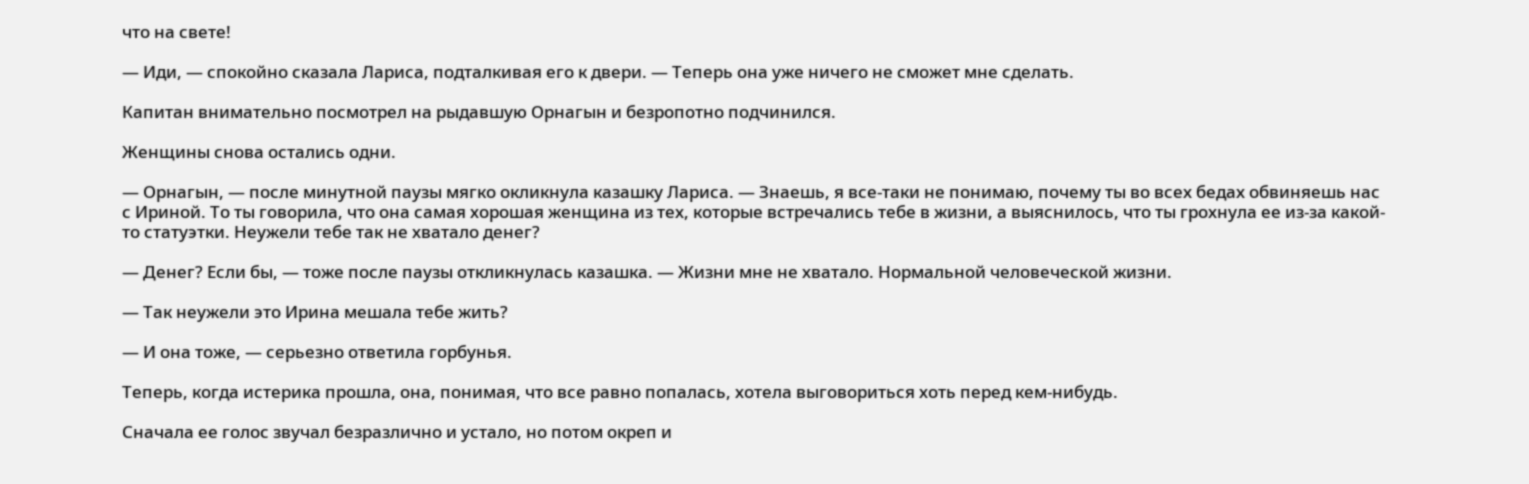что на свете!

— Иди, — спокойно сказала Лариса, подталкивая его к двери. — Теперь она уже ничего не сможет мне сделать.

Капитан внимательно посмотрел на рыдавшую Орнагын и безропотно подчинился.

Женщины снова остались одни.

— Орнагын, — после минутной паузы мягко окликнула казашку Лариса. — Знаешь, я все-таки не понимаю, почему ты во всех бедах обвиняешь нас с Ириной. То ты говорила, что она самая хорошая женщина из тех, которые встречались тебе в жизни, а выяснилось, что ты грохнула ее из-за какой-то статуэтки. Неужели тебе так не хватало денег?

— Денег? Если бы, — тоже после паузы откликнулась казашка. — Жизни мне не хватало. Нормальной человеческой жизни.

— Так неужели это Ирина мешала тебе жить?

— И она тоже, — серьезно ответила горбунья.

Теперь, когда истерика прошла, она, понимая, что все равно попалась, хотела выговориться хоть перед кем-нибудь.

Сначала ее голос звучал безразлично и устало, но потом окреп и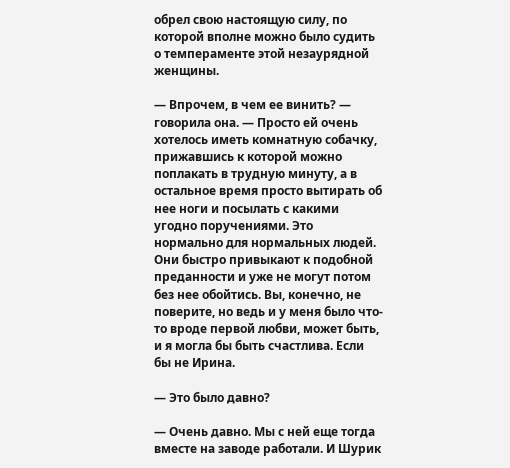обрел свою настоящую силу, по которой вполне можно было судить о темпераменте этой незаурядной женщины.

— Впрочем, в чем ее винить? — говорила она. — Просто ей очень хотелось иметь комнатную собачку, прижавшись к которой можно поплакать в трудную минуту, а в остальное время просто вытирать об нее ноги и посылать с какими угодно поручениями. Это нормально для нормальных людей. Они быстро привыкают к подобной преданности и уже не могут потом без нее обойтись. Вы, конечно, не поверите, но ведь и у меня было что-то вроде первой любви, может быть, и я могла бы быть счастлива. Если бы не Ирина.

— Это было давно?

— Очень давно. Мы с ней еще тогда вместе на заводе работали. И Шурик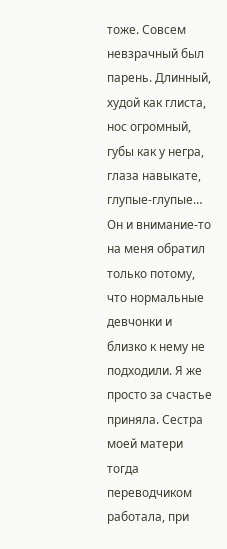тоже. Совсем невзрачный был парень. Длинный, худой как глиста, нос огромный, губы как у негра, глаза навыкате, глупые-глупые… Он и внимание-то на меня обратил только потому, что нормальные девчонки и близко к нему не подходили. Я же просто за счастье приняла. Сестра моей матери тогда переводчиком работала, при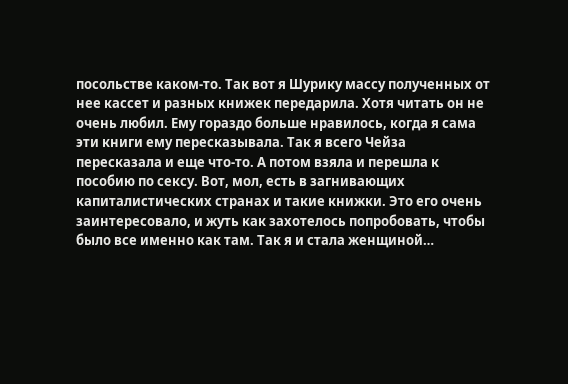посольстве каком-то. Так вот я Шурику массу полученных от нее кассет и разных книжек передарила. Хотя читать он не очень любил. Ему гораздо больше нравилось, когда я сама эти книги ему пересказывала. Так я всего Чейза пересказала и еще что-то. А потом взяла и перешла к пособию по сексу. Вот, мол, есть в загнивающих капиталистических странах и такие книжки. Это его очень заинтересовало, и жуть как захотелось попробовать, чтобы было все именно как там. Так я и стала женщиной…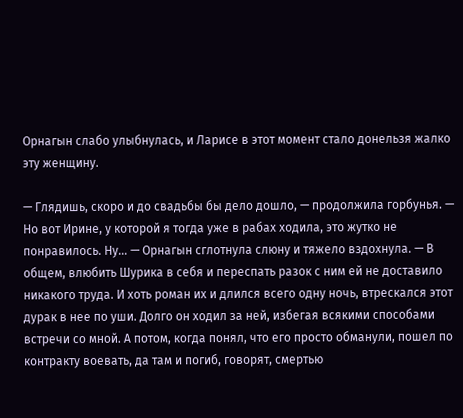Орнагын слабо улыбнулась, и Ларисе в этот момент стало донельзя жалко эту женщину.

— Глядишь, скоро и до свадьбы бы дело дошло, — продолжила горбунья. — Но вот Ирине, у которой я тогда уже в рабах ходила, это жутко не понравилось. Ну… — Орнагын сглотнула слюну и тяжело вздохнула. — В общем, влюбить Шурика в себя и переспать разок с ним ей не доставило никакого труда. И хоть роман их и длился всего одну ночь, втрескался этот дурак в нее по уши. Долго он ходил за ней, избегая всякими способами встречи со мной. А потом, когда понял, что его просто обманули, пошел по контракту воевать, да там и погиб, говорят, смертью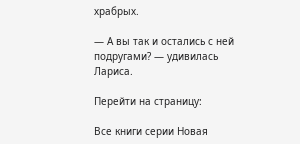храбрых.

— А вы так и остались с ней подругами? — удивилась Лариса.

Перейти на страницу:

Все книги серии Новая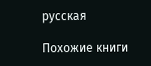русская

Похожие книги